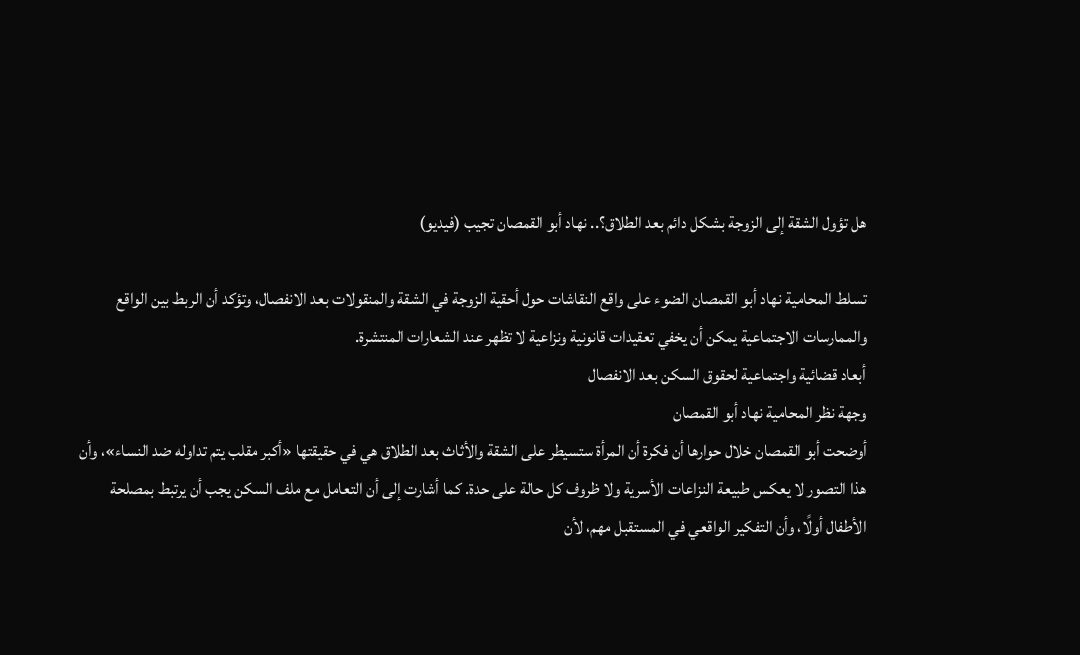هل تؤول الشقة إلى الزوجة بشكل دائم بعد الطلاق؟.. نهاد أبو القمصان تجيب (فيديو)

تسلط المحامية نهاد أبو القمصان الضوء على واقع النقاشات حول أحقية الزوجة في الشقة والمنقولات بعد الانفصال، وتؤكد أن الربط بين الواقع والممارسات الاجتماعية يمكن أن يخفي تعقيدات قانونية ونزاعية لا تظهر عند الشعارات المنتشرة.
أبعاد قضائية واجتماعية لحقوق السكن بعد الانفصال
وجهة نظر المحامية نهاد أبو القمصان
أوضحت أبو القمصان خلال حوارها أن فكرة أن المرأة ستسيطر على الشقة والأثاث بعد الطلاق هي في حقيقتها «أكبر مقلب يتم تداوله ضد النساء»، وأن هذا التصور لا يعكس طبيعة النزاعات الأسرية ولا ظروف كل حالة على حدة. كما أشارت إلى أن التعامل مع ملف السكن يجب أن يرتبط بمصلحة الأطفال أولًا، وأن التفكير الواقعي في المستقبل مهم، لأن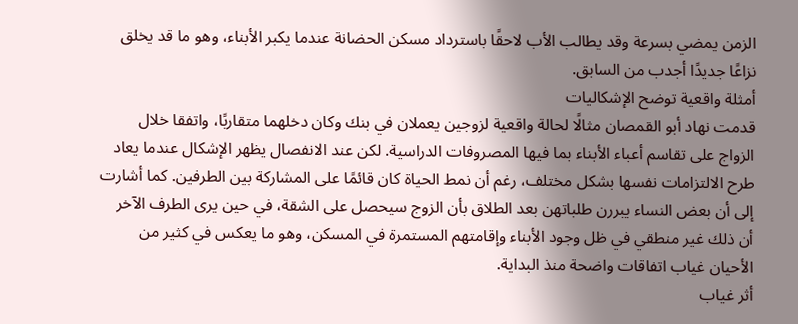الزمن يمضي بسرعة وقد يطالب الأب لاحقًا باسترداد مسكن الحضانة عندما يكبر الأبناء، وهو ما قد يخلق نزاعًا جديدًا أجدب من السابق.
أمثلة واقعية توضح الإشكاليات
قدمت نهاد أبو القمصان مثالًا لحالة واقعية لزوجين يعملان في بنك وكان دخلهما متقاربًا، واتفقا خلال الزواج على تقاسم أعباء الأبناء بما فيها المصروفات الدراسية. لكن عند الانفصال يظهر الإشكال عندما يعاد طرح الالتزامات نفسها بشكل مختلف، رغم أن نمط الحياة كان قائمًا على المشاركة بين الطرفين. كما أشارت إلى أن بعض النساء يبررن طلباتهن بعد الطلاق بأن الزوج سيحصل على الشقة، في حين يرى الطرف الآخر أن ذلك غير منطقي في ظل وجود الأبناء وإقامتهم المستمرة في المسكن، وهو ما يعكس في كثير من الأحيان غياب اتفاقات واضحة منذ البداية.
أثر غياب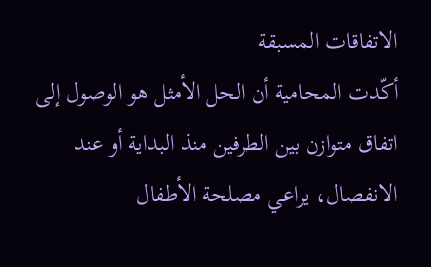الاتفاقات المسبقة
أكّدت المحامية أن الحل الأمثل هو الوصول إلى اتفاق متوازن بين الطرفين منذ البداية أو عند الانفصال، يراعي مصلحة الأطفال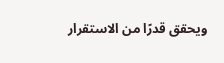ويحقق قدرًا من الاستقرار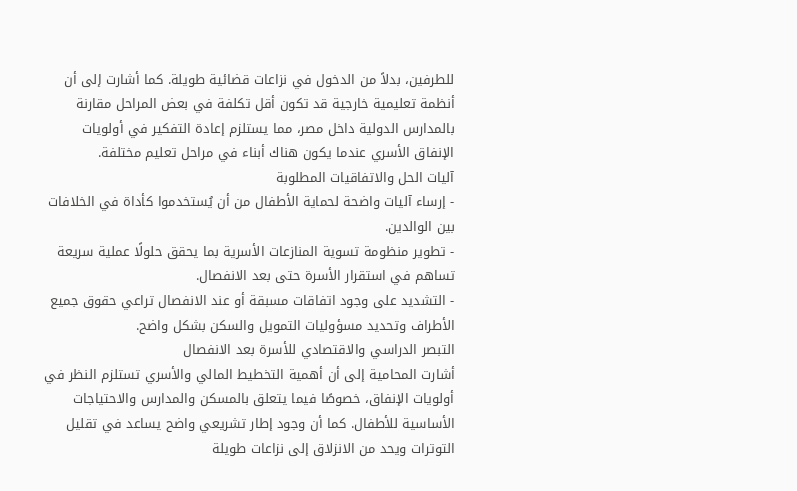للطرفين، بدلاً من الدخول في نزاعات قضائية طويلة. كما أشارت إلى أن أنظمة تعليمية خارجية قد تكون أقل تكلفة في بعض المراحل مقارنة بالمدارس الدولية داخل مصر، مما يستلزم إعادة التفكير في أولويات الإنفاق الأسري عندما يكون هناك أبناء في مراحل تعليم مختلفة.
آليات الحل والاتفاقيات المطلوبة
- إرساء آليات واضحة لحماية الأطفال من أن يُستخدموا كأداة في الخلافات بين الوالدين.
- تطوير منظومة تسوية المنازعات الأسرية بما يحقق حلولًا عملية سريعة تساهم في استقرار الأسرة حتى بعد الانفصال.
- التشديد على وجود اتفاقات مسبقة أو عند الانفصال تراعي حقوق جميع الأطراف وتحديد مسؤوليات التمويل والسكن بشكل واضح.
التبصر الدراسي والاقتصادي للأسرة بعد الانفصال
أشارت المحامية إلى أن أهمية التخطيط المالي والأسري تستلزم النظر في أولويات الإنفاق، خصوصًا فيما يتعلق بالمسكن والمدارس والاحتياجات الأساسية للأطفال. كما أن وجود إطار تشريعي واضح يساعد في تقليل التوترات ويحد من الانزلاق إلى نزاعات طويلة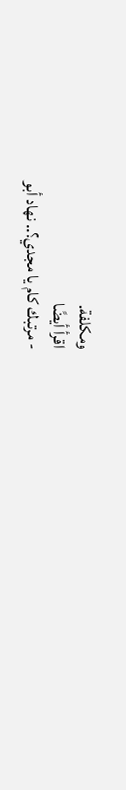ومكلفة.
اقرأ أيضًا
- مرتبك كام يا مجدي؟.. نهاد أبو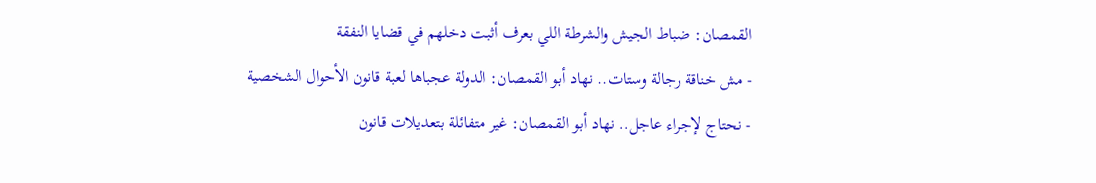القمصان: ضباط الجيش والشرطة اللي بعرف أثبت دخلهم في قضايا النفقة
- مش خناقة رجالة وستات.. نهاد أبو القمصان: الدولة عجباها لعبة قانون الأحوال الشخصية
- نحتاج لإجراء عاجل.. نهاد أبو القمصان: غير متفائلة بتعديلات قانون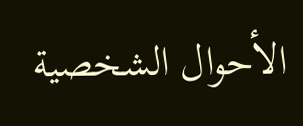الأحوال الشخصية